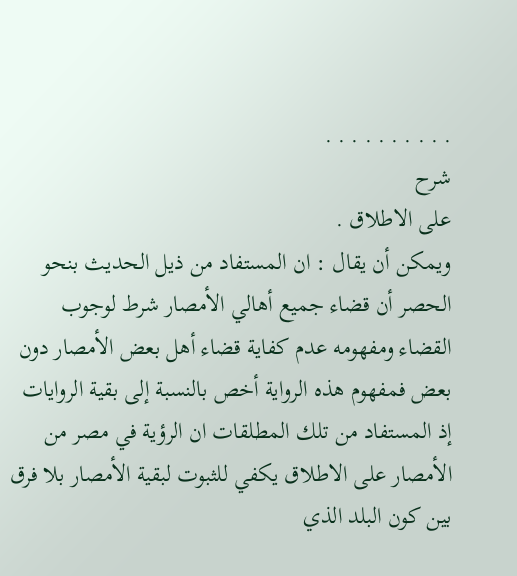. . . . . . . . . .
شرح
على الاطلاق .
ويمكن أن يقال : ان المستفاد من ذيل الحديث بنحو الحصر أن قضاء جميع أهالي الأمصار شرط لوجوب القضاء ومفهومه عدم كفاية قضاء أهل بعض الأمصار دون بعض فمفهوم هذه الرواية أخص بالنسبة إلى بقية الروايات إذ المستفاد من تلك المطلقات ان الرؤية في مصر من الأمصار على الاطلاق يكفي للثبوت لبقية الأمصار بلا فرق بين كون البلد الذي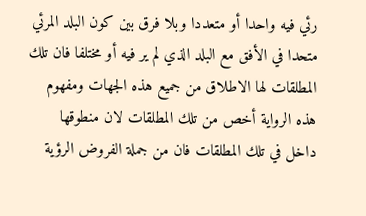رئي فيه واحدا أو متعددا وبلا فرق بين كون البلد المرئي متحدا في الأفق مع البلد الذي لم ير فيه أو مختلفا فان تلك المطلقات لها الاطلاق من جميع هذه الجهات ومفهوم هذه الرواية أخص من تلك المطلقات لان منطوقها داخل في تلك المطلقات فان من جملة الفروض الرؤية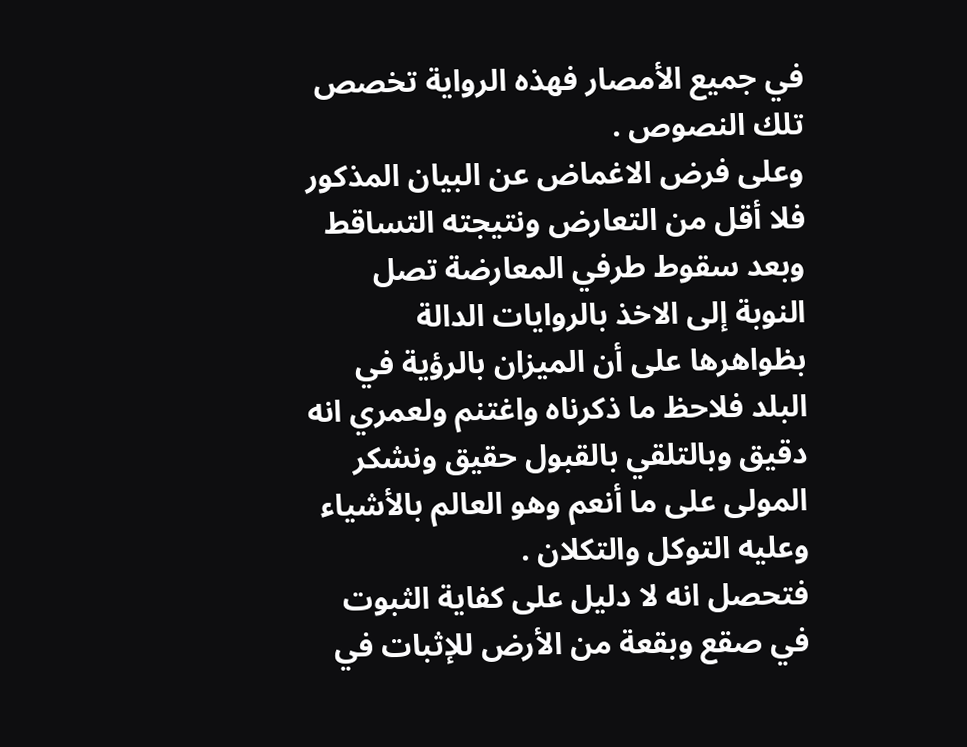في جميع الأمصار فهذه الرواية تخصص تلك النصوص .
وعلى فرض الاغماض عن البيان المذكور فلا أقل من التعارض ونتيجته التساقط وبعد سقوط طرفي المعارضة تصل النوبة إلى الاخذ بالروايات الدالة بظواهرها على أن الميزان بالرؤية في البلد فلاحظ ما ذكرناه واغتنم ولعمري انه دقيق وبالتلقي بالقبول حقيق ونشكر المولى على ما أنعم وهو العالم بالأشياء وعليه التوكل والتكلان .
فتحصل انه لا دليل على كفاية الثبوت في صقع وبقعة من الأرض للإثبات في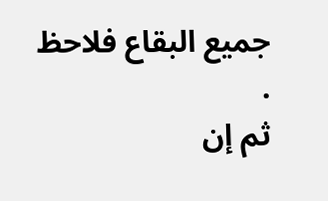جميع البقاع فلاحظ .
ثم إن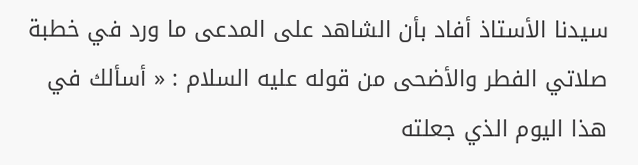سيدنا الأستاذ أفاد بأن الشاهد على المدعى ما ورد في خطبة صلاتي الفطر والأضحى من قوله عليه السلام : « أسألك في هذا اليوم الذي جعلته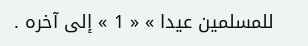للمسلمين عيدا » « 1 » إلى آخره .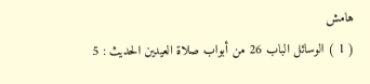هامش
( 1 ) الوسائل الباب 26 من أبواب صلاة العيدين الحديث : 5